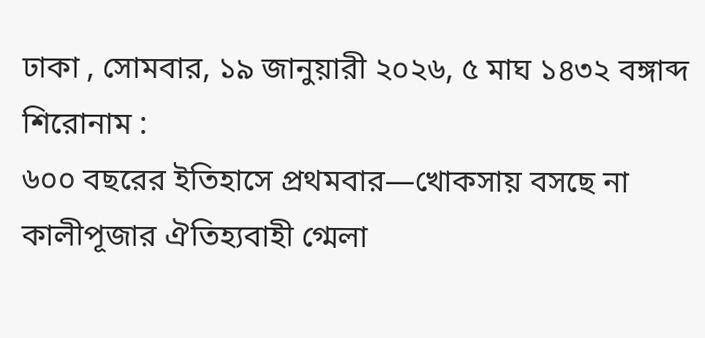ঢাকা , সোমবার, ১৯ জানুয়ারী ২০২৬, ৫ মাঘ ১৪৩২ বঙ্গাব্দ
শিরোনাম :
৬০০ বছরের ইতিহাসে প্রথমবার—খোকসায় বসছে না কালীপূজার ঐতিহ্যবাহী গ্মেলা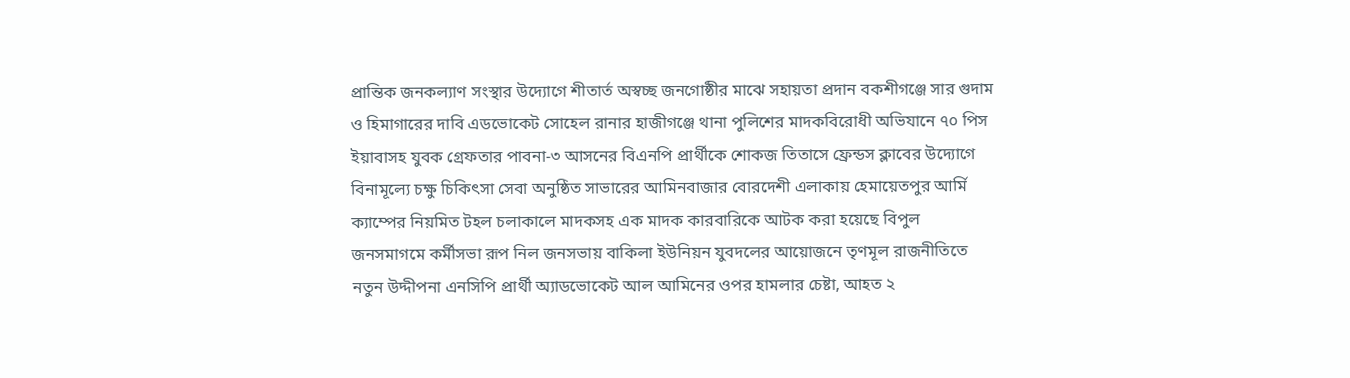প্রান্তিক জনকল্যাণ সংস্থার উদ্যোগে শীতার্ত অস্বচ্ছ জনগোষ্ঠীর মাঝে সহায়তা প্রদান বকশীগঞ্জে সার গুদাম ও হিমাগারের দাবি এডভোকেট সোহেল রানার হাজীগঞ্জে থানা পুলিশের মাদকবিরোধী অভিযানে ৭০ পিস ইয়াবাসহ যুবক গ্রেফতার পাবনা-৩ আসনের বিএনপি প্রার্থীকে শোকজ তিতাসে ফ্রেন্ডস ক্লাবের উদ্যোগে বিনামূল্যে চক্ষু চিকিৎসা সেবা অনুষ্ঠিত সাভারের আমিনবাজার বোরদেশী এলাকায় হেমায়েতপুর আর্মি ক্যাম্পের নিয়মিত টহল চলাকালে মাদকসহ এক মাদক কারবারিকে আটক করা হয়েছে বিপুল জনসমাগমে কর্মীসভা রূপ নিল জনসভায় বাকিলা ইউনিয়ন যুবদলের আয়োজনে তৃণমূল রাজনীতিতে নতুন উদ্দীপনা এনসিপি প্রার্থী অ্যাডভোকেট আল আমিনের ওপর হামলার চেষ্টা, আহত ২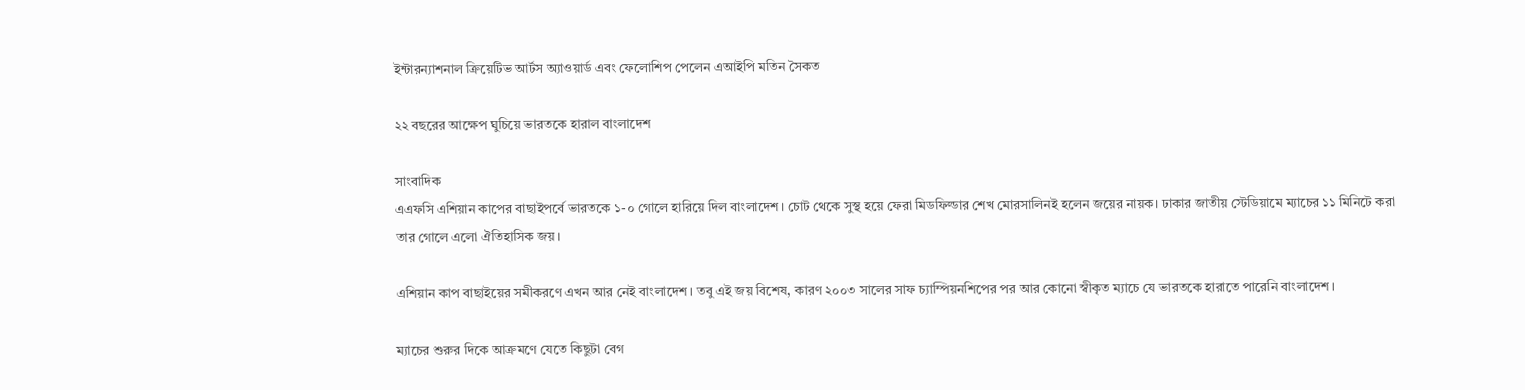ইন্টারন্যাশনাল ক্রিয়েটিভ আর্টস অ্যাওয়ার্ড এবং ফেলোশিপ পেলেন এআইপি মতিন সৈকত

২২ বছরের আক্ষেপ ঘুচিয়ে ভারতকে হারাল বাংলাদেশ

সাংবাদিক
এএফসি এশিয়ান কাপের বাছাইপর্বে ভারতকে ১-০ গোলে হারিয়ে দিল বাংলাদেশ। চোট থেকে সুস্থ হয়ে ফেরা মিডফিল্ডার শেখ মোরসালিনই হলেন জয়ের নায়ক। ঢাকার জাতীয় স্টেডিয়ামে ম্যাচের ১১ মিনিটে করা তার গোলে এলো ঐতিহাসিক জয়।

এশিয়ান কাপ বাছাইয়ের সমীকরণে এখন আর নেই বাংলাদেশ। তবু এই জয় বিশেষ, কারণ ২০০৩ সালের সাফ চ্যাম্পিয়নশিপের পর আর কোনো স্বীকৃত ম্যাচে যে ভারতকে হারাতে পারেনি বাংলাদেশ।

ম্যাচের শুরুর দিকে আক্রমণে যেতে কিছুটা বেগ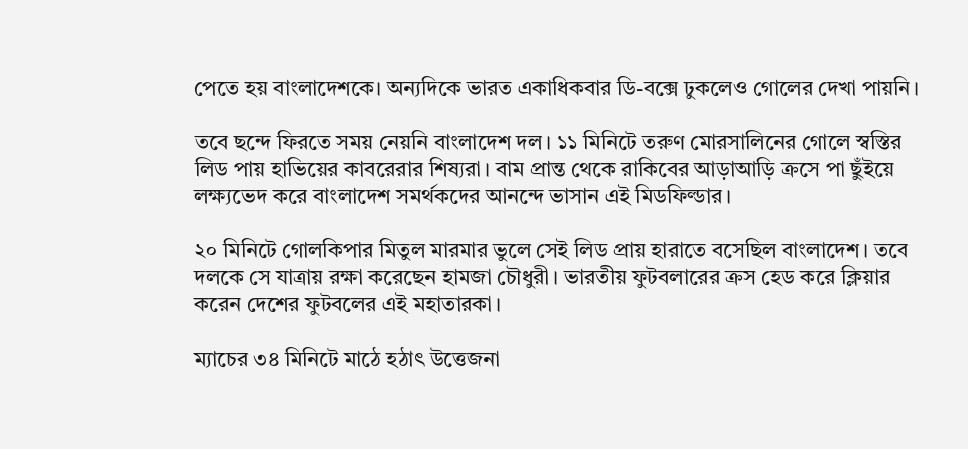পেতে হয় বাংলাদেশকে। অন্যদিকে ভারত একাধিকবার ডি-বক্সে ঢুকলেও গোলের দেখা পায়নি।

তবে ছন্দে ফিরতে সময় নেয়নি বাংলাদেশ দল। ১১ মিনিটে তরুণ মোরসালিনের গোলে স্বস্তির লিড পায় হাভিয়ের কাবরেরার শিষ্যরা। বাম প্রান্ত থেকে রাকিবের আড়াআড়ি ক্রসে পা ছুঁইয়ে লক্ষ্যভেদ করে বাংলাদেশ সমর্থকদের আনন্দে ভাসান এই মিডফিল্ডার।

২০ মিনিটে গোলকিপার মিতুল মারমার ভুলে সেই লিড প্রায় হারাতে বসেছিল বাংলাদেশ। তবে দলকে সে যাত্রায় রক্ষা করেছেন হামজা চৌধুরী। ভারতীয় ফুটবলারের ক্রস হেড করে ক্লিয়ার করেন দেশের ফুটবলের এই মহাতারকা।

ম্যাচের ৩৪ মিনিটে মাঠে হঠাৎ উত্তেজনা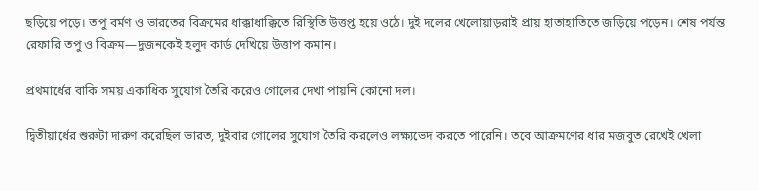ছড়িয়ে পড়ে। তপু বর্মণ ও ভারতের বিক্রমের ধাক্কাধাক্কিতে রিস্থিতি উত্তপ্ত হয়ে ওঠে। দুই দলের খেলোয়াড়রাই প্রায় হাতাহাতিতে জড়িয়ে পড়েন। শেষ পর্যন্ত রেফারি তপু ও বিক্রম—দুজনকেই হলুদ কার্ড দেখিয়ে উত্তাপ কমান।

প্রথমার্ধের বাকি সময় একাধিক সুযোগ তৈরি করেও গোলের দেখা পায়নি কোনো দল।

দ্বিতীয়ার্ধের শুরুটা দারুণ করেছিল ভারত, দুইবার গোলের সুযোগ তৈরি করলেও লক্ষ্যভেদ করতে পারেনি। তবে আক্রমণের ধার মজবুত রেখেই খেলা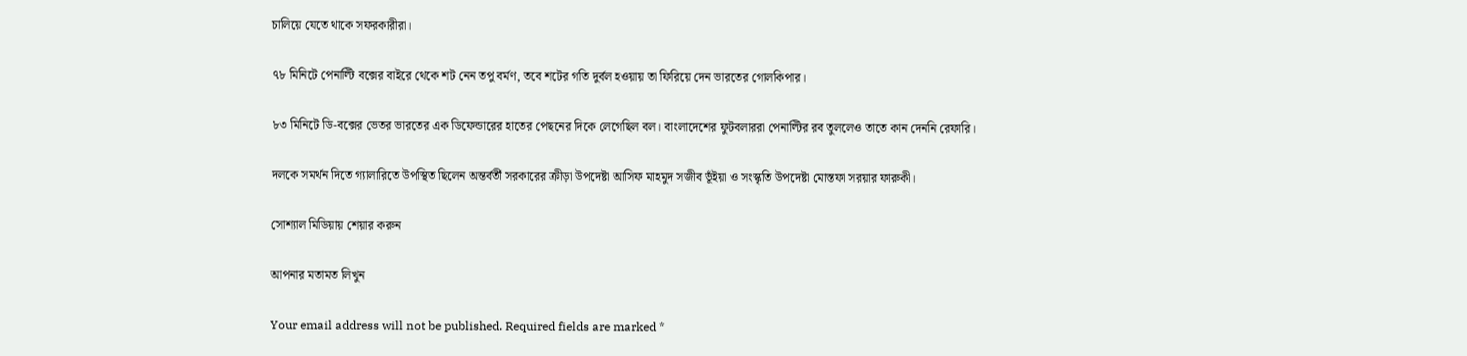চালিয়ে যেতে থাকে সফরকারীরা।

৭৮ মিনিটে পেনাল্টি বক্সের বাইরে থেকে শট নেন তপু বর্মণ, তবে শটের গতি দুর্বল হওয়ায় তা ফিরিয়ে দেন ভারতের গোলকিপার।

৮৩ মিনিটে ডি-বক্সের ভেতর ভারতের এক ডিফেন্ডারের হাতের পেছনের দিকে লেগেছিল বল। বাংলাদেশের ফুটবলাররা পেনাল্টির রব তুললেও তাতে কান দেননি রেফারি।

দলকে সমর্থন দিতে গ্যালারিতে উপস্থিত ছিলেন অন্তর্বর্তী সরকারের ক্রীড়া উপদেষ্টা আসিফ মাহমুদ সজীব ভূঁইয়া ও সংস্কৃতি উপদেষ্টা মোস্তফা সরয়ার ফারুকী।

সোশ্যাল মিডিয়ায় শেয়ার করুন

আপনার মতামত লিখুন

Your email address will not be published. Required fields are marked *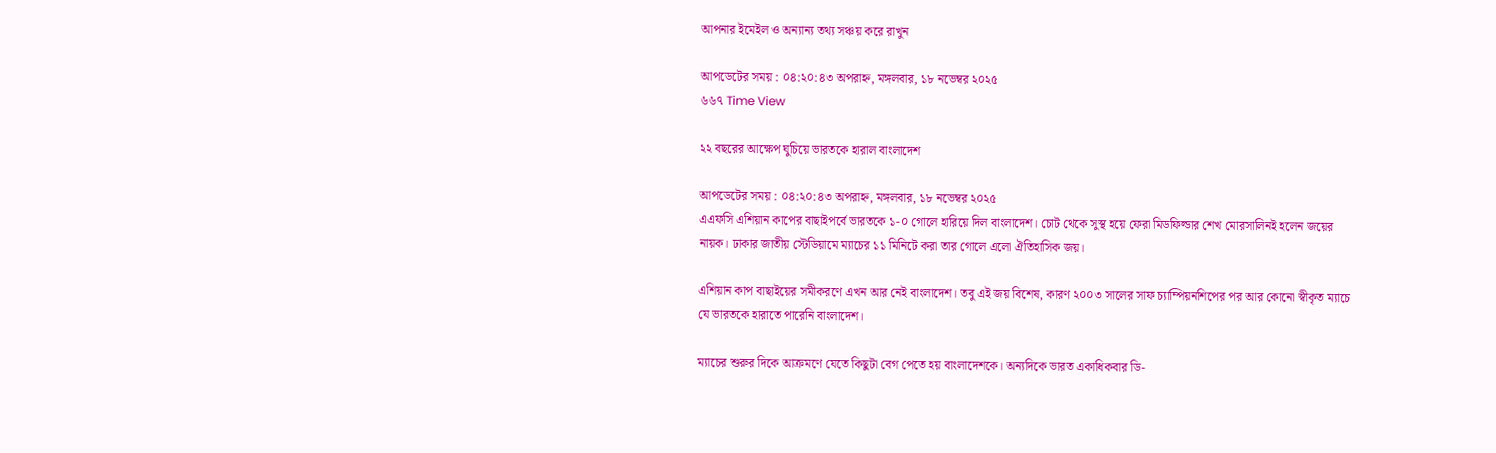আপনার ইমেইল ও অন্যান্য তথ্য সঞ্চয় করে রাখুন

আপডেটের সময় : ০৪:২০:৪৩ অপরাহ্ন, মঙ্গলবার, ১৮ নভেম্বর ২০২৫
৬৬৭ Time View

২২ বছরের আক্ষেপ ঘুচিয়ে ভারতকে হারাল বাংলাদেশ

আপডেটের সময় : ০৪:২০:৪৩ অপরাহ্ন, মঙ্গলবার, ১৮ নভেম্বর ২০২৫
এএফসি এশিয়ান কাপের বাছাইপর্বে ভারতকে ১-০ গোলে হারিয়ে দিল বাংলাদেশ। চোট থেকে সুস্থ হয়ে ফেরা মিডফিল্ডার শেখ মোরসালিনই হলেন জয়ের নায়ক। ঢাকার জাতীয় স্টেডিয়ামে ম্যাচের ১১ মিনিটে করা তার গোলে এলো ঐতিহাসিক জয়।

এশিয়ান কাপ বাছাইয়ের সমীকরণে এখন আর নেই বাংলাদেশ। তবু এই জয় বিশেষ, কারণ ২০০৩ সালের সাফ চ্যাম্পিয়নশিপের পর আর কোনো স্বীকৃত ম্যাচে যে ভারতকে হারাতে পারেনি বাংলাদেশ।

ম্যাচের শুরুর দিকে আক্রমণে যেতে কিছুটা বেগ পেতে হয় বাংলাদেশকে। অন্যদিকে ভারত একাধিকবার ডি-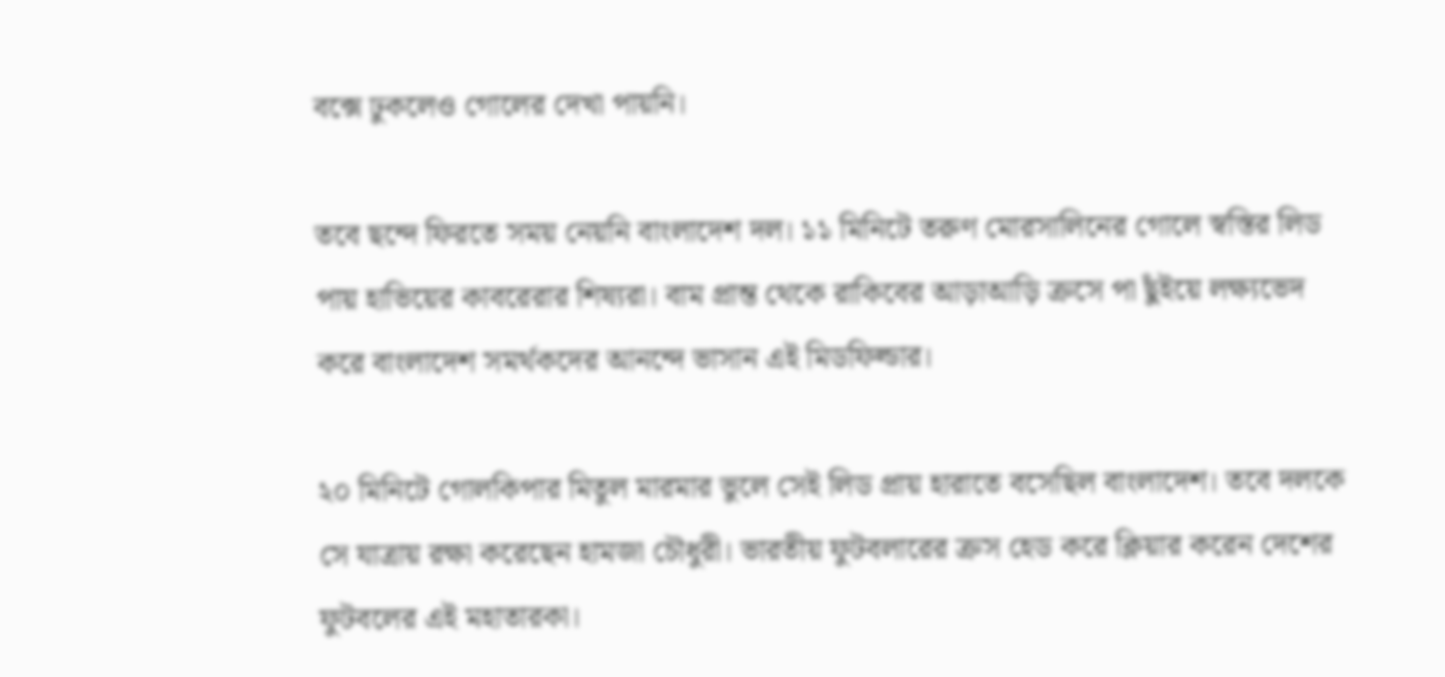বক্সে ঢুকলেও গোলের দেখা পায়নি।

তবে ছন্দে ফিরতে সময় নেয়নি বাংলাদেশ দল। ১১ মিনিটে তরুণ মোরসালিনের গোলে স্বস্তির লিড পায় হাভিয়ের কাবরেরার শিষ্যরা। বাম প্রান্ত থেকে রাকিবের আড়াআড়ি ক্রসে পা ছুঁইয়ে লক্ষ্যভেদ করে বাংলাদেশ সমর্থকদের আনন্দে ভাসান এই মিডফিল্ডার।

২০ মিনিটে গোলকিপার মিতুল মারমার ভুলে সেই লিড প্রায় হারাতে বসেছিল বাংলাদেশ। তবে দলকে সে যাত্রায় রক্ষা করেছেন হামজা চৌধুরী। ভারতীয় ফুটবলারের ক্রস হেড করে ক্লিয়ার করেন দেশের ফুটবলের এই মহাতারকা।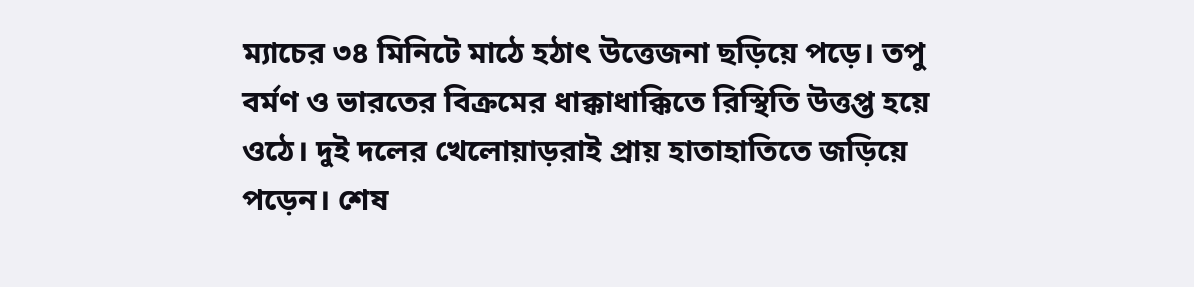ম্যাচের ৩৪ মিনিটে মাঠে হঠাৎ উত্তেজনা ছড়িয়ে পড়ে। তপু বর্মণ ও ভারতের বিক্রমের ধাক্কাধাক্কিতে রিস্থিতি উত্তপ্ত হয়ে ওঠে। দুই দলের খেলোয়াড়রাই প্রায় হাতাহাতিতে জড়িয়ে পড়েন। শেষ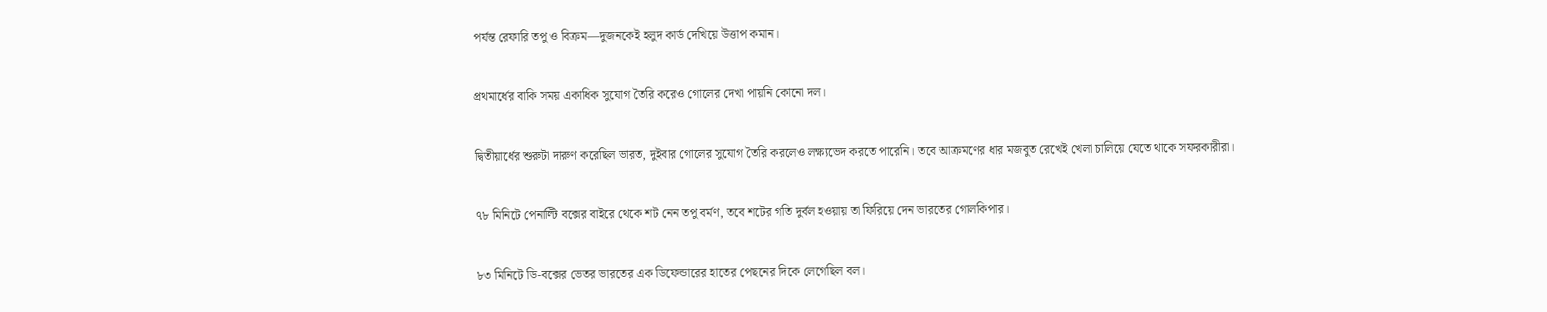পর্যন্ত রেফারি তপু ও বিক্রম—দুজনকেই হলুদ কার্ড দেখিয়ে উত্তাপ কমান।

প্রথমার্ধের বাকি সময় একাধিক সুযোগ তৈরি করেও গোলের দেখা পায়নি কোনো দল।

দ্বিতীয়ার্ধের শুরুটা দারুণ করেছিল ভারত, দুইবার গোলের সুযোগ তৈরি করলেও লক্ষ্যভেদ করতে পারেনি। তবে আক্রমণের ধার মজবুত রেখেই খেলা চালিয়ে যেতে থাকে সফরকারীরা।

৭৮ মিনিটে পেনাল্টি বক্সের বাইরে থেকে শট নেন তপু বর্মণ, তবে শটের গতি দুর্বল হওয়ায় তা ফিরিয়ে দেন ভারতের গোলকিপার।

৮৩ মিনিটে ডি-বক্সের ভেতর ভারতের এক ডিফেন্ডারের হাতের পেছনের দিকে লেগেছিল বল।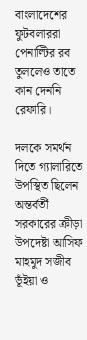বাংলাদেশের ফুটবলাররা পেনাল্টির রব তুললেও তাতে কান দেননি রেফারি।

দলকে সমর্থন দিতে গ্যালারিতে উপস্থিত ছিলেন অন্তর্বর্তী সরকারের ক্রীড়া উপদেষ্টা আসিফ মাহমুদ সজীব ভূঁইয়া ও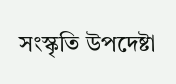সংস্কৃতি উপদেষ্টা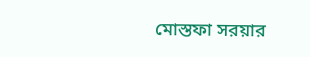মোস্তফা সরয়ার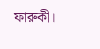ফারুকী।